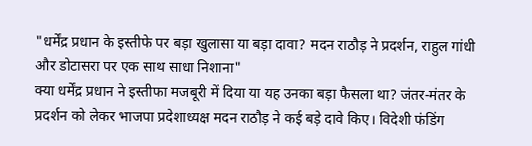"धर्मेंद्र प्रधान के इस्तीफे पर बड़ा खुलासा या बड़ा दावा? मदन राठौड़ ने प्रदर्शन, राहुल गांधी और डोटासरा पर एक साथ साधा निशाना"
क्या धर्मेंद्र प्रधान ने इस्तीफा मजबूरी में दिया या यह उनका बड़ा फैसला था? जंतर-मंतर के प्रदर्शन को लेकर भाजपा प्रदेशाध्यक्ष मदन राठौड़ ने कई बड़े दावे किए। विदेशी फंडिंग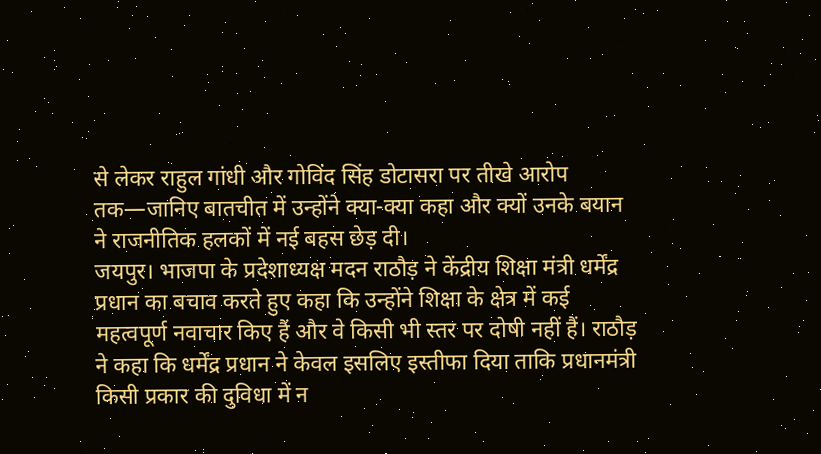से लेकर राहुल गांधी और गोविंद सिंह डोटासरा पर तीखे आरोप तक—जानिए बातचीत में उन्होंने क्या-क्या कहा और क्यों उनके बयान ने राजनीतिक हलकों में नई बहस छेड़ दी।
जयपुर। भाजपा के प्रदेशाध्यक्ष मदन राठौड़ ने केंद्रीय शिक्षा मंत्री धर्मेंद्र प्रधान का बचाव करते हुए कहा कि उन्होंने शिक्षा के क्षेत्र में कई महत्वपूर्ण नवाचार किए हैं और वे किसी भी स्तर पर दोषी नहीं हैं। राठौड़ ने कहा कि धर्मेंद्र प्रधान ने केवल इसलिए इस्तीफा दिया ताकि प्रधानमंत्री किसी प्रकार की दुविधा में न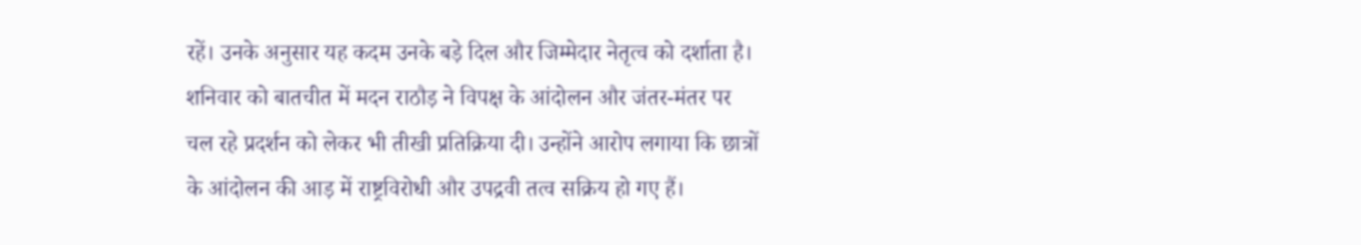रहें। उनके अनुसार यह कदम उनके बड़े दिल और जिम्मेदार नेतृत्व को दर्शाता है।
शनिवार को बातचीत में मदन राठौड़ ने विपक्ष के आंदोलन और जंतर-मंतर पर चल रहे प्रदर्शन को लेकर भी तीखी प्रतिक्रिया दी। उन्होंने आरोप लगाया कि छात्रों के आंदोलन की आड़ में राष्ट्रविरोधी और उपद्रवी तत्व सक्रिय हो गए हैं।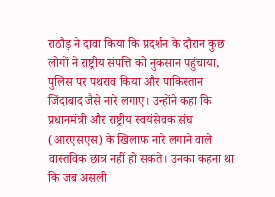राठौड़ ने दावा किया कि प्रदर्शन के दौरान कुछ लोगों ने राष्ट्रीय संपत्ति को नुकसान पहुंचाया, पुलिस पर पथराव किया और पाकिस्तान जिंदाबाद जैसे नारे लगाए। उन्होंने कहा कि प्रधानमंत्री और राष्ट्रीय स्वयंसेवक संघ (आरएसएस) के खिलाफ नारे लगाने वाले वास्तविक छात्र नहीं हो सकते। उनका कहना था कि जब असली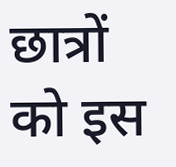छात्रों को इस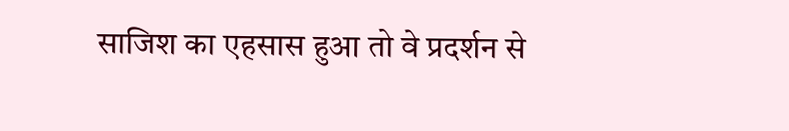साजिश का एहसास हुआ तो वे प्रदर्शन से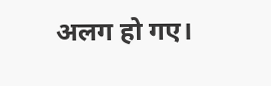अलग हो गए।